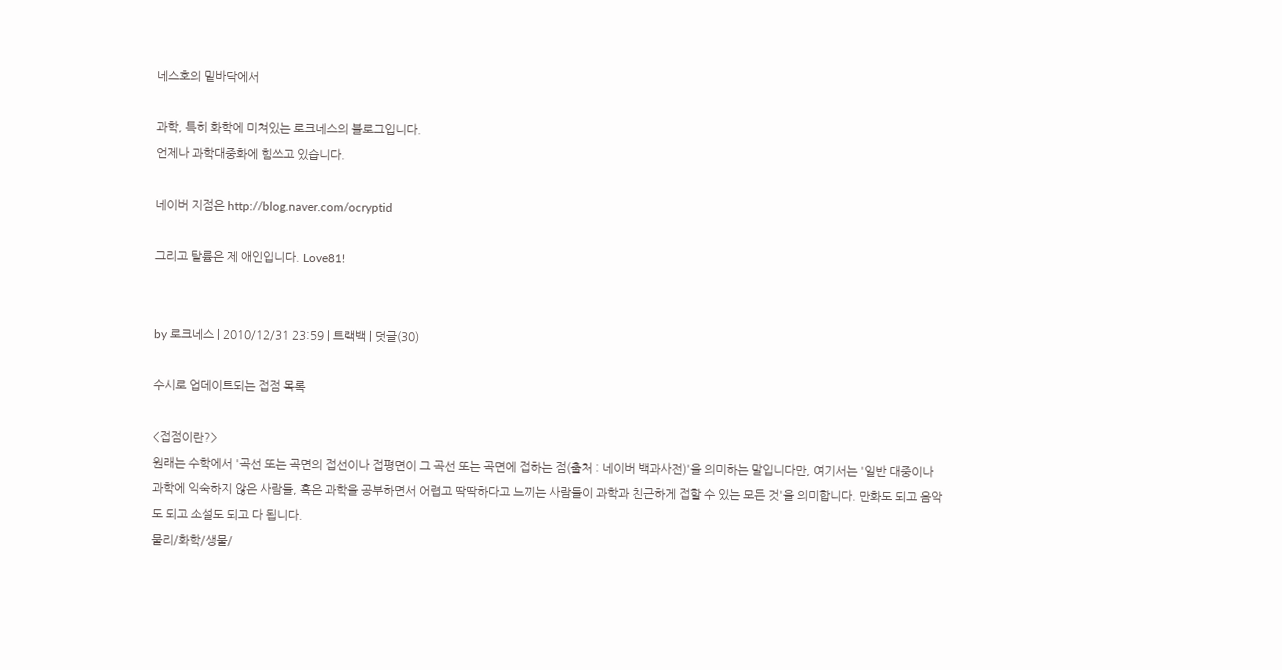네스호의 밑바닥에서

과학, 특히 화학에 미쳐있는 로크네스의 블로그입니다.
언제나 과학대중화에 힘쓰고 있습니다.

네이버 지점은 http://blog.naver.com/ocryptid

그리고 탈륨은 제 애인입니다. Love81!


by 로크네스 | 2010/12/31 23:59 | 트랙백 | 덧글(30)

수시로 업데이트되는 접점 목록

<접점이란?>
원래는 수학에서 '곡선 또는 곡면의 접선이나 접평면이 그 곡선 또는 곡면에 접하는 점(출처 : 네이버 백과사전)'을 의미하는 말입니다만, 여기서는 '일반 대중이나 과학에 익숙하지 않은 사람들, 혹은 과학을 공부하면서 어렵고 딱딱하다고 느끼는 사람들이 과학과 친근하게 접할 수 있는 모든 것'을 의미합니다. 만화도 되고 음악도 되고 소설도 되고 다 됩니다.
물리/화학/생물/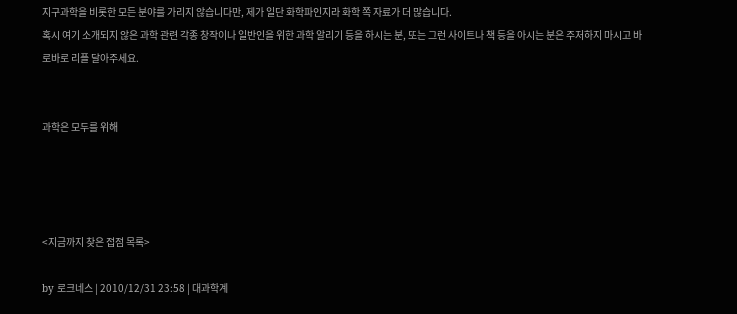지구과학을 비롯한 모든 분야를 가리지 않습니다만, 제가 일단 화학파인지라 화학 쪽 자료가 더 많습니다.
혹시 여기 소개되지 않은 과학 관련 각종 창작이나 일반인을 위한 과학 알리기 등을 하시는 분, 또는 그런 사이트나 책 등을 아시는 분은 주저하지 마시고 바로바로 리플 달아주세요.


과학은 모두를 위해




<지금까지 찾은 접점 목록>

by 로크네스 | 2010/12/31 23:58 | 대과학계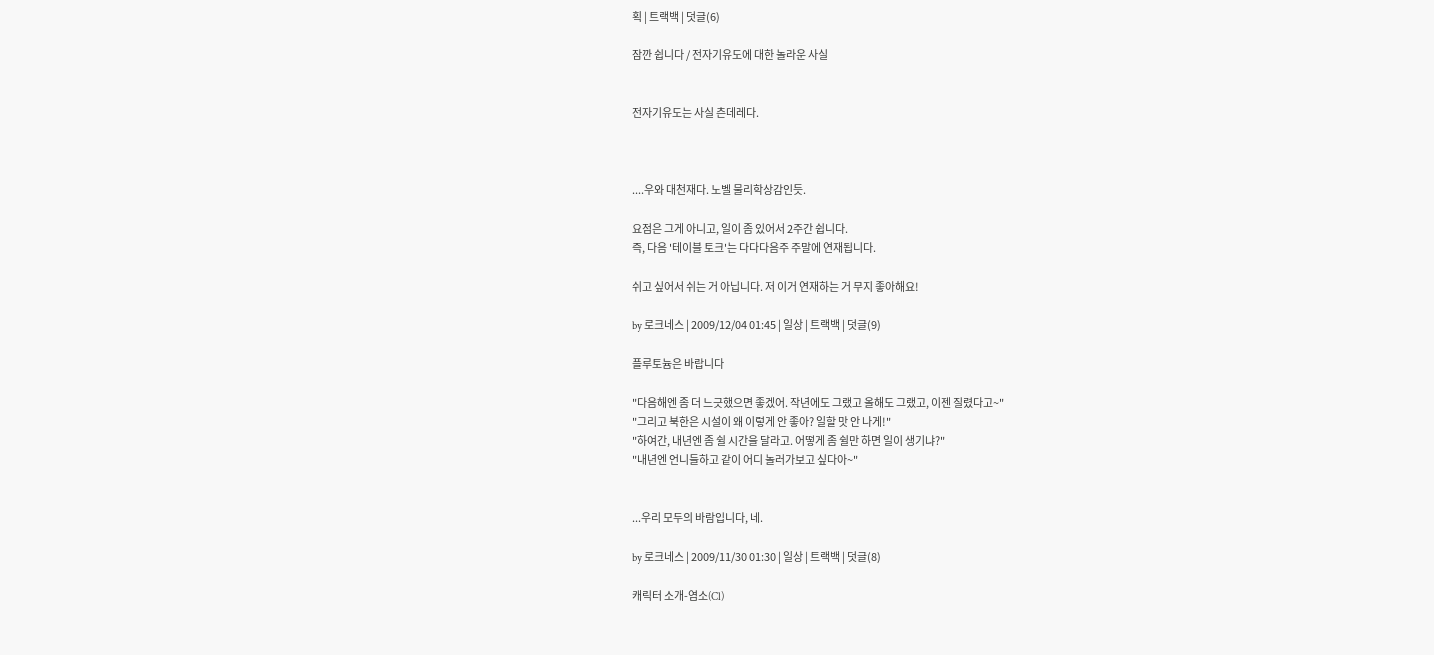획 | 트랙백 | 덧글(6)

잠깐 쉽니다 / 전자기유도에 대한 놀라운 사실


전자기유도는 사실 츤데레다.



....우와 대천재다. 노벨 물리학상감인듯.

요점은 그게 아니고, 일이 좀 있어서 2주간 쉽니다.
즉, 다음 '테이블 토크'는 다다다음주 주말에 연재됩니다.

쉬고 싶어서 쉬는 거 아닙니다. 저 이거 연재하는 거 무지 좋아해요!

by 로크네스 | 2009/12/04 01:45 | 일상 | 트랙백 | 덧글(9)

플루토늄은 바랍니다

"다음해엔 좀 더 느긋했으면 좋겠어. 작년에도 그랬고 올해도 그랬고, 이젠 질렸다고~"
"그리고 북한은 시설이 왜 이렇게 안 좋아? 일할 맛 안 나게!"
"하여간, 내년엔 좀 쉴 시간을 달라고. 어떻게 좀 쉴만 하면 일이 생기냐?"
"내년엔 언니들하고 같이 어디 놀러가보고 싶다아~"


...우리 모두의 바람입니다, 네.

by 로크네스 | 2009/11/30 01:30 | 일상 | 트랙백 | 덧글(8)

캐릭터 소개-염소(Cl)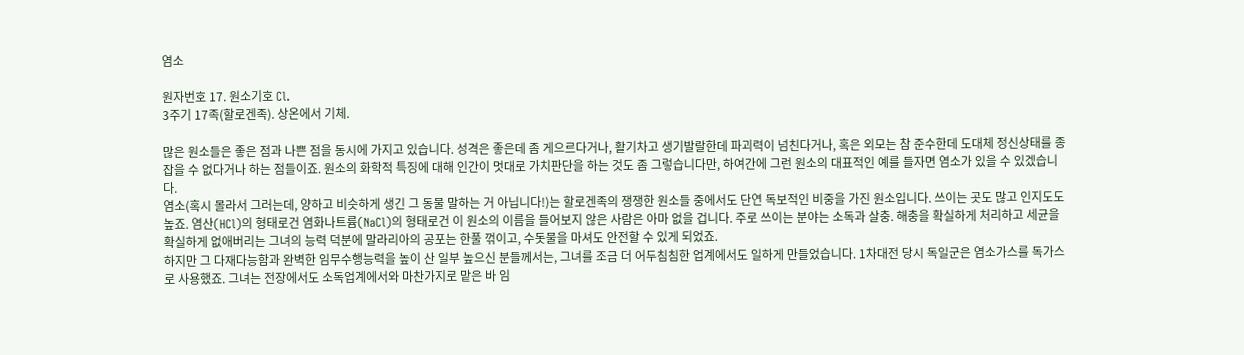염소

원자번호 17. 원소기호 Cl.
3주기 17족(할로겐족). 상온에서 기체.

많은 원소들은 좋은 점과 나쁜 점을 동시에 가지고 있습니다. 성격은 좋은데 좀 게으르다거나, 활기차고 생기발랄한데 파괴력이 넘친다거나, 혹은 외모는 참 준수한데 도대체 정신상태를 종잡을 수 없다거나 하는 점들이죠. 원소의 화학적 특징에 대해 인간이 멋대로 가치판단을 하는 것도 좀 그렇습니다만, 하여간에 그런 원소의 대표적인 예를 들자면 염소가 있을 수 있겠습니다.
염소(혹시 몰라서 그러는데, 양하고 비슷하게 생긴 그 동물 말하는 거 아닙니다!)는 할로겐족의 쟁쟁한 원소들 중에서도 단연 독보적인 비중을 가진 원소입니다. 쓰이는 곳도 많고 인지도도 높죠. 염산(HCl)의 형태로건 염화나트륨(NaCl)의 형태로건 이 원소의 이름을 들어보지 않은 사람은 아마 없을 겁니다. 주로 쓰이는 분야는 소독과 살충. 해충을 확실하게 처리하고 세균을 확실하게 없애버리는 그녀의 능력 덕분에 말라리아의 공포는 한풀 꺾이고, 수돗물을 마셔도 안전할 수 있게 되었죠.
하지만 그 다재다능함과 완벽한 임무수행능력을 높이 산 일부 높으신 분들께서는, 그녀를 조금 더 어두침침한 업계에서도 일하게 만들었습니다. 1차대전 당시 독일군은 염소가스를 독가스로 사용했죠. 그녀는 전장에서도 소독업계에서와 마찬가지로 맡은 바 임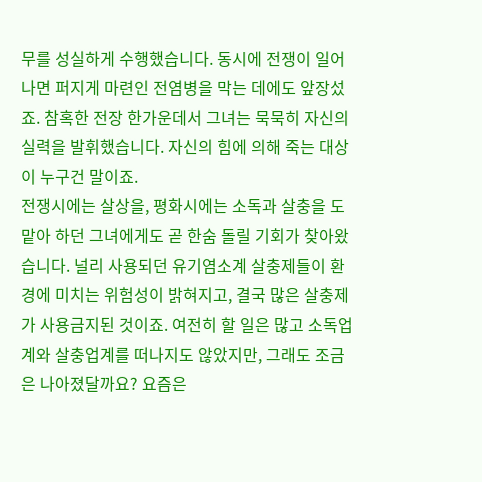무를 성실하게 수행했습니다. 동시에 전쟁이 일어나면 퍼지게 마련인 전염병을 막는 데에도 앞장섰죠. 참혹한 전장 한가운데서 그녀는 묵묵히 자신의 실력을 발휘했습니다. 자신의 힘에 의해 죽는 대상이 누구건 말이죠.
전쟁시에는 살상을, 평화시에는 소독과 살충을 도맡아 하던 그녀에게도 곧 한숨 돌릴 기회가 찾아왔습니다. 널리 사용되던 유기염소계 살충제들이 환경에 미치는 위험성이 밝혀지고, 결국 많은 살충제가 사용금지된 것이죠. 여전히 할 일은 많고 소독업계와 살충업계를 떠나지도 않았지만, 그래도 조금은 나아졌달까요? 요즘은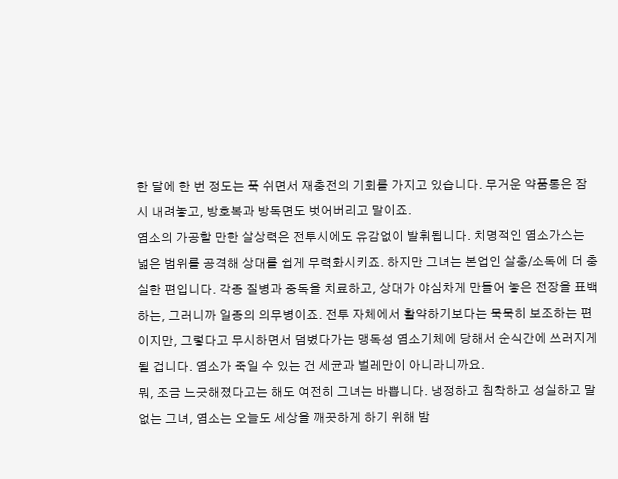한 달에 한 번 정도는 푹 쉬면서 재충전의 기회를 가지고 있습니다. 무거운 약품통은 잠시 내려놓고, 방호복과 방독면도 벗어버리고 말이죠.
염소의 가공할 만한 살상력은 전투시에도 유감없이 발휘됩니다. 치명적인 염소가스는 넓은 범위를 공격해 상대를 쉽게 무력화시키죠. 하지만 그녀는 본업인 살충/소독에 더 충실한 편입니다. 각종 질병과 중독을 치료하고, 상대가 야심차게 만들어 놓은 전장을 표백하는, 그러니까 일종의 의무병이죠. 전투 자체에서 활약하기보다는 묵묵히 보조하는 편이지만, 그렇다고 무시하면서 덤볐다가는 맹독성 염소기체에 당해서 순식간에 쓰러지게 될 겁니다. 염소가 죽일 수 있는 건 세균과 벌레만이 아니라니까요.
뭐, 조금 느긋해졌다고는 해도 여전히 그녀는 바쁩니다. 냉정하고 침착하고 성실하고 말없는 그녀, 염소는 오늘도 세상을 깨끗하게 하기 위해 밤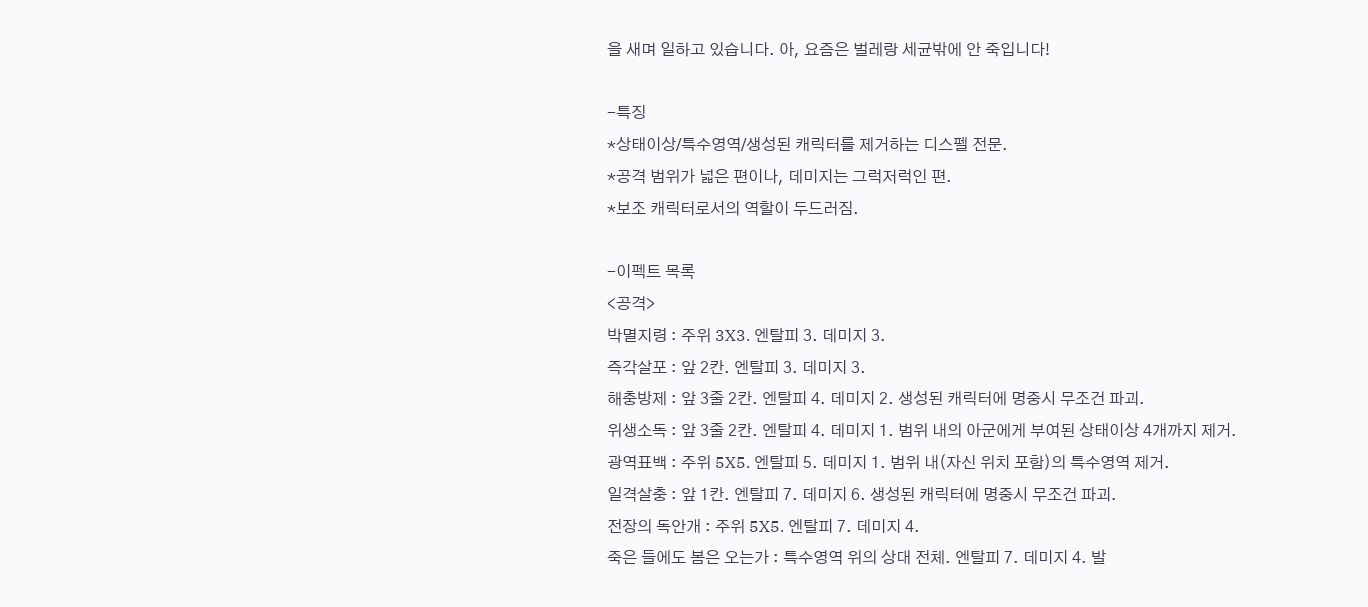을 새며 일하고 있습니다. 아, 요즘은 벌레랑 세균밖에 안 죽입니다!

-특징
*상태이상/특수영역/생성된 캐릭터를 제거하는 디스펠 전문.
*공격 범위가 넓은 편이나, 데미지는 그럭저럭인 편.
*보조 캐릭터로서의 역할이 두드러짐.

-이펙트 목록
<공격>
박멸지령 : 주위 3X3. 엔탈피 3. 데미지 3.
즉각살포 : 앞 2칸. 엔탈피 3. 데미지 3.
해충방제 : 앞 3줄 2칸. 엔탈피 4. 데미지 2. 생성된 캐릭터에 명중시 무조건 파괴.
위생소독 : 앞 3줄 2칸. 엔탈피 4. 데미지 1. 범위 내의 아군에게 부여된 상태이상 4개까지 제거.
광역표백 : 주위 5X5. 엔탈피 5. 데미지 1. 범위 내(자신 위치 포함)의 특수영역 제거.
일격살충 : 앞 1칸. 엔탈피 7. 데미지 6. 생성된 캐릭터에 명중시 무조건 파괴.
전장의 독안개 : 주위 5X5. 엔탈피 7. 데미지 4.
죽은 들에도 봄은 오는가 : 특수영역 위의 상대 전체. 엔탈피 7. 데미지 4. 발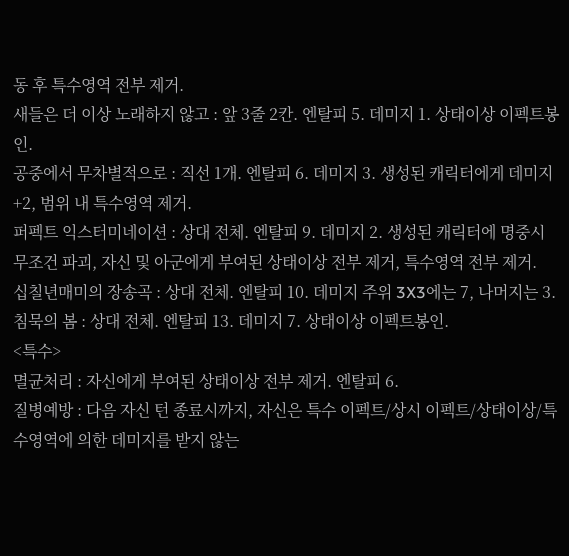동 후 특수영역 전부 제거.
새들은 더 이상 노래하지 않고 : 앞 3줄 2칸. 엔탈피 5. 데미지 1. 상태이상 이펙트봉인.
공중에서 무차별적으로 : 직선 1개. 엔탈피 6. 데미지 3. 생성된 캐릭터에게 데미지+2, 범위 내 특수영역 제거.
퍼펙트 익스터미네이션 : 상대 전체. 엔탈피 9. 데미지 2. 생성된 캐릭터에 명중시 무조건 파괴, 자신 및 아군에게 부여된 상태이상 전부 제거, 특수영역 전부 제거.
십칠년매미의 장송곡 : 상대 전체. 엔탈피 10. 데미지 주위 3X3에는 7, 나머지는 3.
침묵의 봄 : 상대 전체. 엔탈피 13. 데미지 7. 상태이상 이펙트봉인.
<특수>
멸균처리 : 자신에게 부여된 상태이상 전부 제거. 엔탈피 6.
질병예방 : 다음 자신 턴 종료시까지, 자신은 특수 이펙트/상시 이펙트/상태이상/특수영역에 의한 데미지를 받지 않는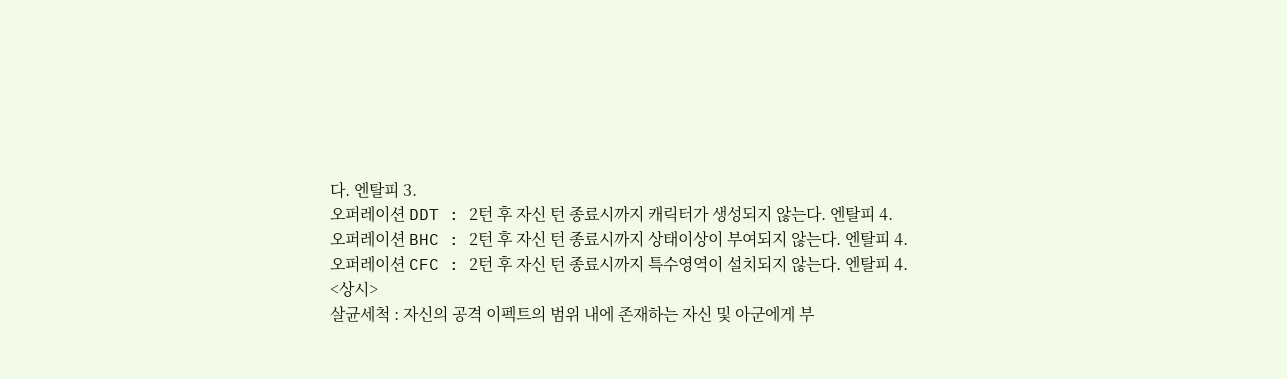다. 엔탈피 3.
오퍼레이션 DDT : 2턴 후 자신 턴 종료시까지 캐릭터가 생성되지 않는다. 엔탈피 4.
오퍼레이션 BHC : 2턴 후 자신 턴 종료시까지 상태이상이 부여되지 않는다. 엔탈피 4.
오퍼레이션 CFC : 2턴 후 자신 턴 종료시까지 특수영역이 설치되지 않는다. 엔탈피 4.
<상시>
살균세척 : 자신의 공격 이펙트의 범위 내에 존재하는 자신 및 아군에게 부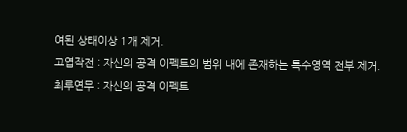여된 상태이상 1개 제거.
고엽작전 : 자신의 공격 이펙트의 범위 내에 존재하는 특수영역 전부 제거.
최루연무 : 자신의 공격 이펙트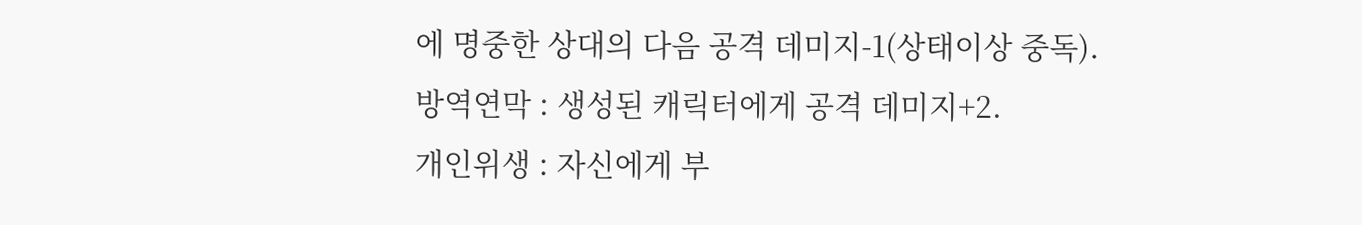에 명중한 상대의 다음 공격 데미지-1(상태이상 중독).
방역연막 : 생성된 캐릭터에게 공격 데미지+2.
개인위생 : 자신에게 부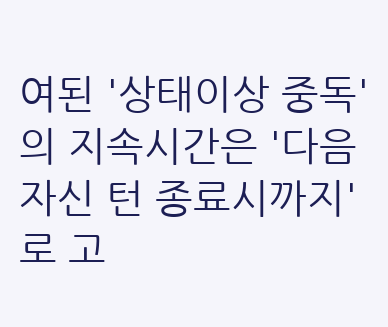여된 '상태이상 중독'의 지속시간은 '다음 자신 턴 종료시까지'로 고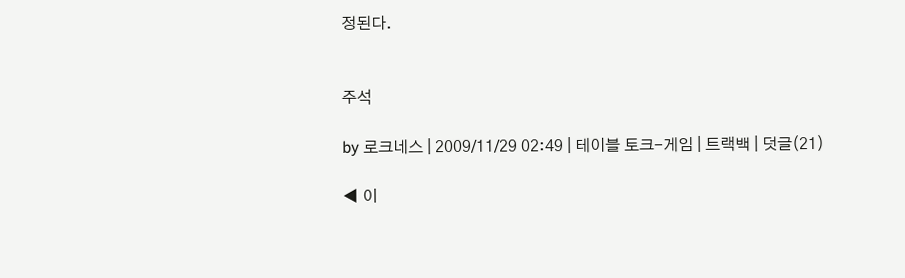정된다.


주석

by 로크네스 | 2009/11/29 02:49 | 테이블 토크-게임 | 트랙백 | 덧글(21)

◀ 이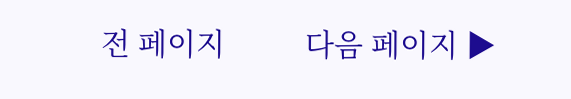전 페이지          다음 페이지 ▶